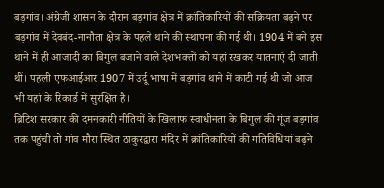बड़गांव। अंग्रेजी शासन के दौरान बड़गांव क्षेत्र में क्रांतिकारियों की सक्रियता बढ़ने पर बड़गांव में देवबंद-नानौता क्षेत्र के पहले थाने की स्थापना की गई थी। 1904 में बने इस थाने में ही आजादी का बिगुल बजाने वाले देशभक्तों को यहां रखकर यातनाएं दी जाती थीं। पहली एफआईआर 1907 में उर्दू भाषा में बड़गांव थाने में काटी गई थी जो आज भी यहां के रिकार्ड में सुरक्षित है।
ब्रिटिश सरकार की दमनकारी नीतियों के खिलाफ स्वाधीनता के बिगुल की गूंज बड़गांव तक पहुंची तो गांव मौरा स्थित ठाकुरद्वारा मंदिर में क्रांतिकारियों की गतिविधियां बढ़ने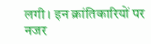लगी। इन क्रांतिकारियों पर नजर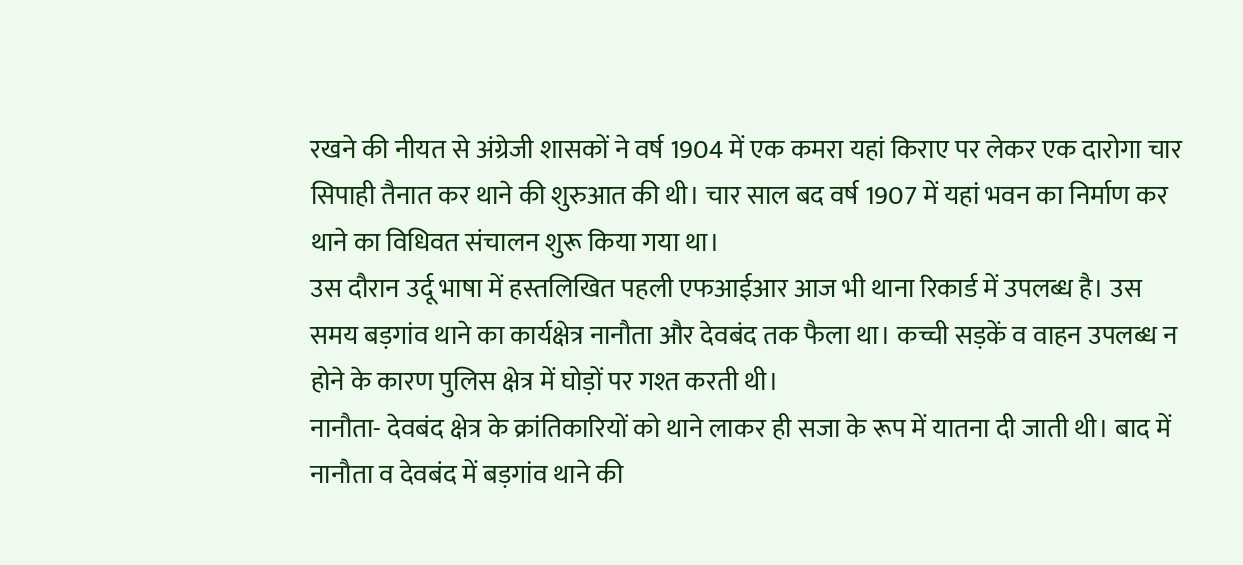रखने की नीयत से अंग्रेजी शासकों ने वर्ष 1904 में एक कमरा यहां किराए पर लेकर एक दारोगा चार सिपाही तैनात कर थाने की शुरुआत की थी। चार साल बद वर्ष 1907 में यहां भवन का निर्माण कर थाने का विधिवत संचालन शुरू किया गया था।
उस दौरान उर्दू भाषा में हस्तलिखित पहली एफआईआर आज भी थाना रिकार्ड में उपलब्ध है। उस समय बड़गांव थाने का कार्यक्षेत्र नानौता और देवबंद तक फैला था। कच्ची सड़कें व वाहन उपलब्ध न होने के कारण पुलिस क्षेत्र में घोड़ों पर गश्त करती थी।
नानौता- देवबंद क्षेत्र के क्रांतिकारियों को थाने लाकर ही सजा के रूप में यातना दी जाती थी। बाद में नानौता व देवबंद में बड़गांव थाने की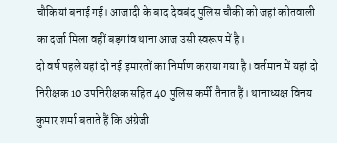चौकियां बनाई गई। आजादी के बाद देवबंद पुलिस चौकी को जहां कोतवाली का दर्जा मिला वहीं बड़गांव थाना आज उसी स्वरूप में है।
दो वर्ष पहले यहां दो नई इमारतों का निर्माण कराया गया है। वर्तमान में यहां दो निरीक्षक 10 उपनिरीक्षक सहित 40 पुलिस कर्मी तैनात हैं। थानाध्यक्ष विनय कुमार शर्मा बताते हैं कि अंग्रेजी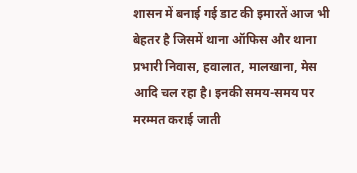शासन में बनाई गई डाट की इमारतें आज भी बेहतर है जिसमें थाना ऑफिस और थाना प्रभारी निवास, हवालात, मालखाना, मेस आदि चल रहा है। इनकी समय-समय पर मरम्मत कराई जाती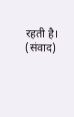रहती है। (संवाद)